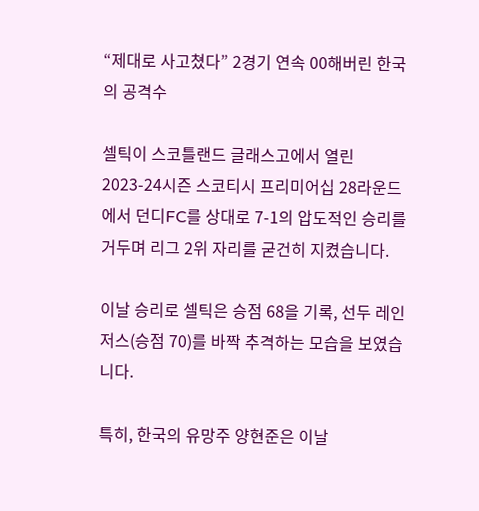“제대로 사고쳤다” 2경기 연속 00해버린 한국의 공격수

셀틱이 스코틀랜드 글래스고에서 열린 2023-24시즌 스코티시 프리미어십 28라운드에서 던디FC를 상대로 7-1의 압도적인 승리를 거두며 리그 2위 자리를 굳건히 지켰습니다.

이날 승리로 셀틱은 승점 68을 기록, 선두 레인저스(승점 70)를 바짝 추격하는 모습을 보였습니다.

특히, 한국의 유망주 양현준은 이날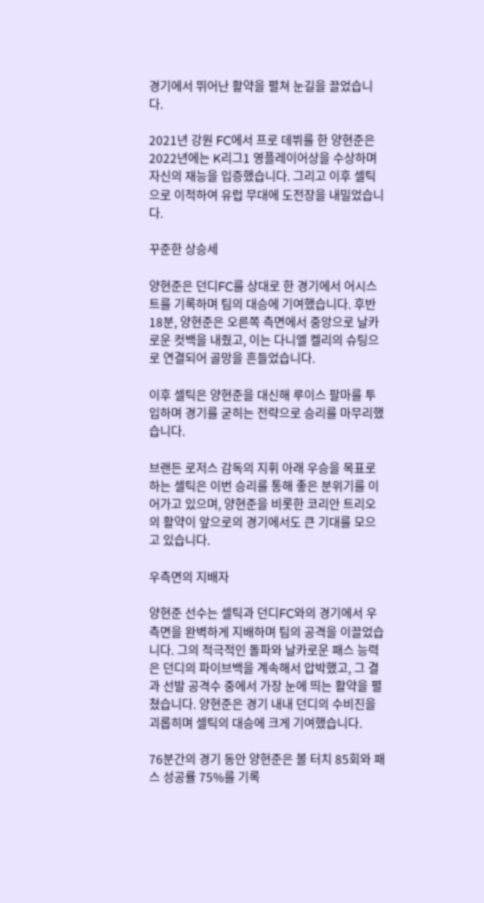경기에서 뛰어난 활약을 펼쳐 눈길을 끌었습니다.

2021년 강원 FC에서 프로 데뷔를 한 양현준은 2022년에는 K리그1 영플레이어상을 수상하며 자신의 재능을 입증했습니다. 그리고 이후 셀틱으로 이적하여 유럽 무대에 도전장을 내밀었습니다.

꾸준한 상승세

양현준은 던디FC를 상대로 한 경기에서 어시스트를 기록하며 팀의 대승에 기여했습니다. 후반 18분, 양현준은 오른쪽 측면에서 중앙으로 날카로운 컷백을 내줬고, 이는 다니엘 켈리의 슈팅으로 연결되어 골망을 흔들었습니다.

이후 셀틱은 양현준을 대신해 루이스 팔마를 투입하며 경기를 굳히는 전략으로 승리를 마무리했습니다.

브랜든 로저스 감독의 지휘 아래 우승을 목표로 하는 셀틱은 이번 승리를 통해 좋은 분위기를 이어가고 있으며, 양현준을 비롯한 코리안 트리오의 활약이 앞으로의 경기에서도 큰 기대를 모으고 있습니다.

우측면의 지배자

양현준 선수는 셀틱과 던디FC와의 경기에서 우측면을 완벽하게 지배하며 팀의 공격을 이끌었습니다. 그의 적극적인 돌파와 날카로운 패스 능력은 던디의 파이브백을 계속해서 압박했고, 그 결과 선발 공격수 중에서 가장 눈에 띄는 활약을 펼쳤습니다. 양현준은 경기 내내 던디의 수비진을 괴롭히며 셀틱의 대승에 크게 기여했습니다.

76분간의 경기 동안 양현준은 볼 터치 85회와 패스 성공률 75%를 기록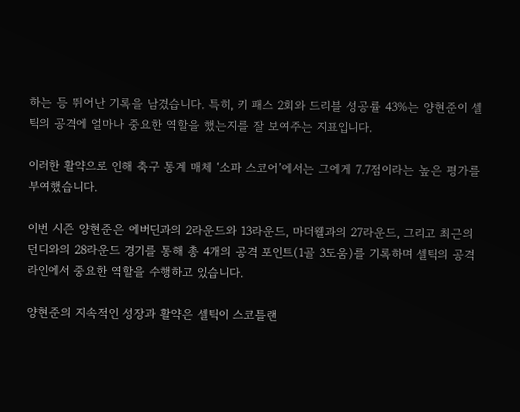하는 등 뛰어난 기록을 남겼습니다. 특히, 키 패스 2회와 드리블 성공률 43%는 양현준이 셀틱의 공격에 얼마나 중요한 역할을 했는지를 잘 보여주는 지표입니다.

이러한 활약으로 인해 축구 통계 매체 ‘소파 스코어’에서는 그에게 7.7점이라는 높은 평가를 부여했습니다.

이번 시즌 양현준은 에버딘과의 2라운드와 13라운드, 마더웰과의 27라운드, 그리고 최근의 던디와의 28라운드 경기를 통해 총 4개의 공격 포인트(1골 3도움)를 기록하며 셀틱의 공격 라인에서 중요한 역할을 수행하고 있습니다.

양현준의 지속적인 성장과 활약은 셀틱이 스코틀랜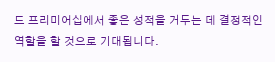드 프리미어십에서 좋은 성적을 거두는 데 결정적인 역할을 할 것으로 기대됩니다.